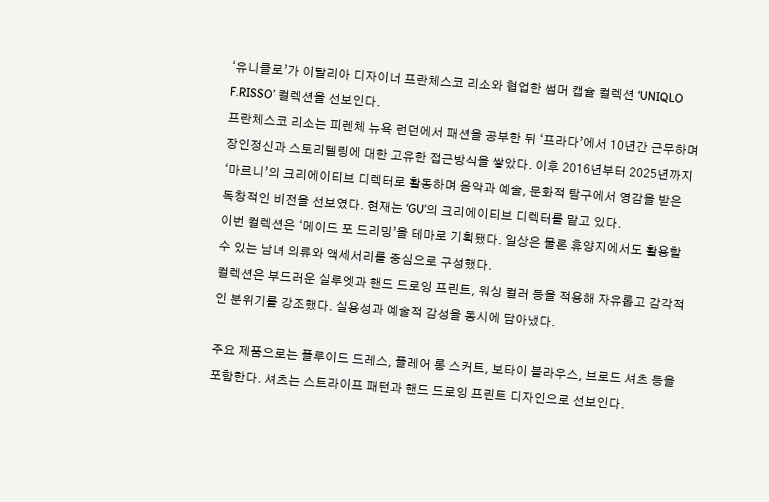‘유니클로’가 이탈리아 디자이너 프란체스코 리소와 협업한 썸머 캡슐 컬렉션 ‘UNIQLO F.RISSO’ 컬렉션을 선보인다.
프란체스코 리소는 피렌체 뉴욕 런던에서 패션을 공부한 뒤 ‘프라다’에서 10년간 근무하며 장인정신과 스토리텔링에 대한 고유한 접근방식을 쌓았다. 이후 2016년부터 2025년까지 ‘마르니’의 크리에이티브 디렉터로 활동하며 음악과 예술, 문화적 탐구에서 영감을 받은 독창적인 비전을 선보였다. 현재는 ‘GU’의 크리에이티브 디렉터를 맡고 있다.
이번 컬렉션은 ‘메이드 포 드리밍’을 테마로 기획됐다. 일상은 물론 휴양지에서도 활용할 수 있는 남녀 의류와 액세서리를 중심으로 구성했다.
컬렉션은 부드러운 실루엣과 핸드 드로잉 프린트, 워싱 컬러 등을 적용해 자유롭고 감각적인 분위기를 강조했다. 실용성과 예술적 감성을 동시에 담아냈다.

주요 제품으로는 플루이드 드레스, 플레어 롱 스커트, 보타이 블라우스, 브로드 셔츠 등을 포함한다. 셔츠는 스트라이프 패턴과 핸드 드로잉 프린트 디자인으로 선보인다.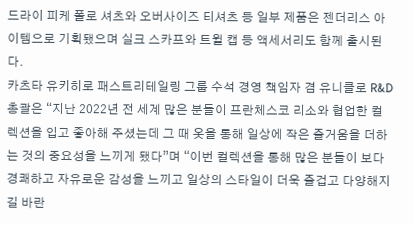드라이 피케 폴로 셔츠와 오버사이즈 티셔츠 등 일부 제품은 젠더리스 아이템으로 기획됐으며 실크 스카프와 트윌 캡 등 액세서리도 함께 출시된다.
카츠타 유키히로 패스트리테일링 그룹 수석 경영 책임자 겸 유니클로 R&D 총괄은 “지난 2022년 전 세계 많은 분들이 프란체스코 리소와 협업한 컬렉션을 입고 좋아해 주셨는데 그 때 옷을 통해 일상에 작은 즐거움을 더하는 것의 중요성을 느끼게 됐다”며 “이번 컬렉션을 통해 많은 분들이 보다 경쾌하고 자유로운 감성을 느끼고 일상의 스타일이 더욱 즐겁고 다양해지길 바란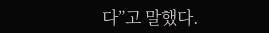다”고 말했다.